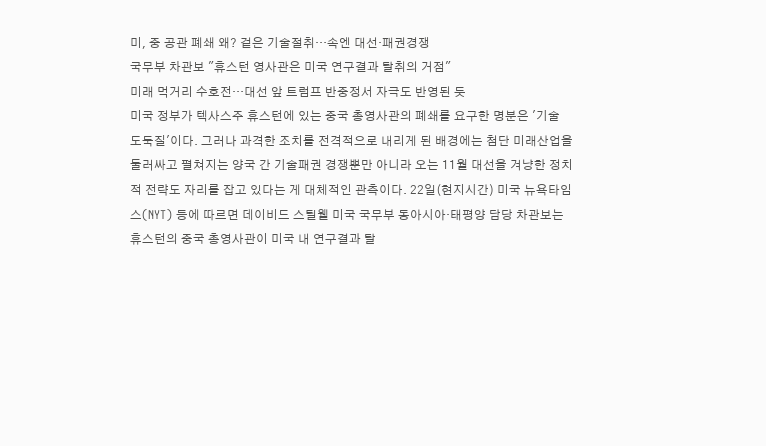미, 중 공관 폐쇄 왜? 겉은 기술절취…속엔 대선·패권경쟁
국무부 차관보 "휴스턴 영사관은 미국 연구결과 탈취의 거점"
미래 먹거리 수호전…대선 앞 트럼프 반중정서 자극도 반영된 듯
미국 정부가 텍사스주 휴스턴에 있는 중국 총영사관의 폐쇄를 요구한 명분은 '기술 도둑질'이다. 그러나 과격한 조치를 전격적으로 내리게 된 배경에는 첨단 미래산업을 둘러싸고 펼쳐지는 양국 간 기술패권 경쟁뿐만 아니라 오는 11월 대선을 겨냥한 정치적 전략도 자리를 잡고 있다는 게 대체적인 관측이다. 22일(현지시간) 미국 뉴욕타임스(NYT) 등에 따르면 데이비드 스틸웰 미국 국무부 동아시아·태평양 담당 차관보는 휴스턴의 중국 총영사관이 미국 내 연구결과 탈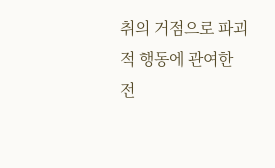취의 거점으로 파괴적 행동에 관여한 전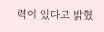력이 있다고 밝혔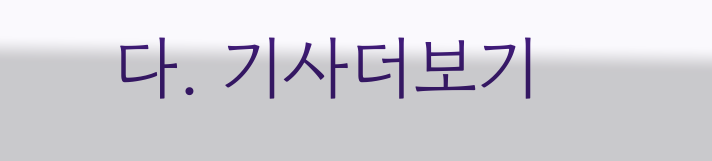다. 기사더보기